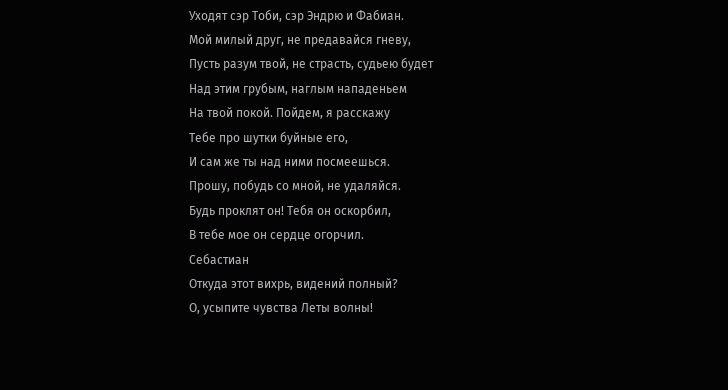Уходят сэр Тоби, сэр Эндрю и Фабиан.
Мой милый друг, не предавайся гневу,
Пусть разум твой, не страсть, судьею будет
Над этим грубым, наглым нападеньем
На твой покой. Пойдем, я расскажу
Тебе про шутки буйные его,
И сам же ты над ними посмеешься.
Прошу, побудь со мной, не удаляйся.
Будь проклят он! Тебя он оскорбил,
В тебе мое он сердце огорчил.
Себастиан
Откуда этот вихрь, видений полный?
О, усыпите чувства Леты волны!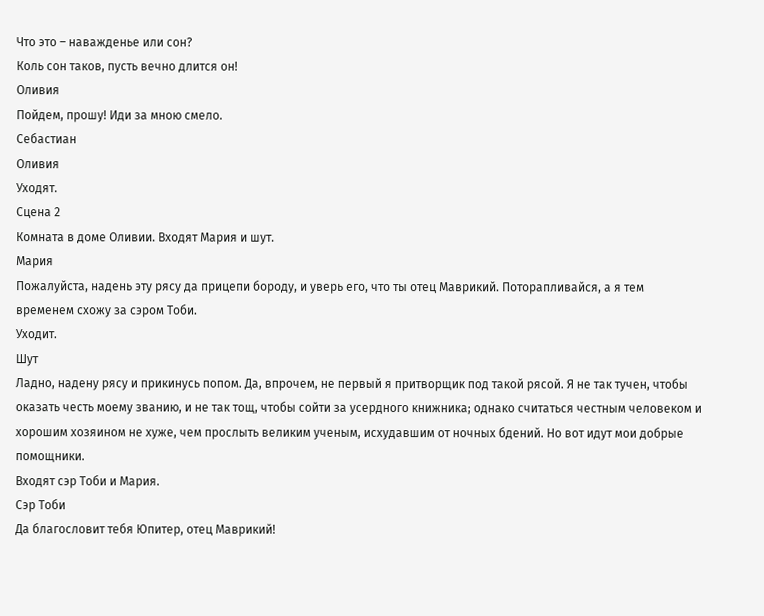Что это – наважденье или сон?
Коль сон таков, пусть вечно длится он!
Оливия
Пойдем, прошу! Иди за мною смело.
Себастиан
Оливия
Уходят.
Сцена 2
Комната в доме Оливии. Входят Мария и шут.
Мария
Пожалуйста, надень эту рясу да прицепи бороду, и уверь его, что ты отец Маврикий. Поторапливайся, а я тем временем схожу за сэром Тоби.
Уходит.
Шут
Ладно, надену рясу и прикинусь попом. Да, впрочем, не первый я притворщик под такой рясой. Я не так тучен, чтобы оказать честь моему званию, и не так тощ, чтобы сойти за усердного книжника; однако считаться честным человеком и хорошим хозяином не хуже, чем прослыть великим ученым, исхудавшим от ночных бдений. Но вот идут мои добрые помощники.
Входят сэр Тоби и Мария.
Сэр Тоби
Да благословит тебя Юпитер, отец Маврикий!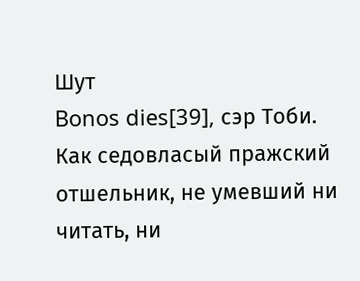Шут
Bonos dies[39], сэр Тоби. Как седовласый пражский отшельник, не умевший ни читать, ни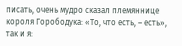писать, очень мудро сказал племяннице короля Горободука: «То, что есть, – есть», так и я: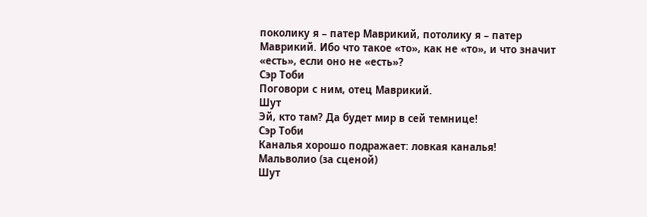поколику я – патер Маврикий, потолику я – патер Маврикий. Ибо что такое «то», как не «то», и что значит «есть», если оно не «есть»?
Сэр Тоби
Поговори с ним, отец Маврикий.
Шут
Эй, кто там? Да будет мир в сей темнице!
Сэр Тоби
Каналья хорошо подражает: ловкая каналья!
Мальволио (за сценой)
Шут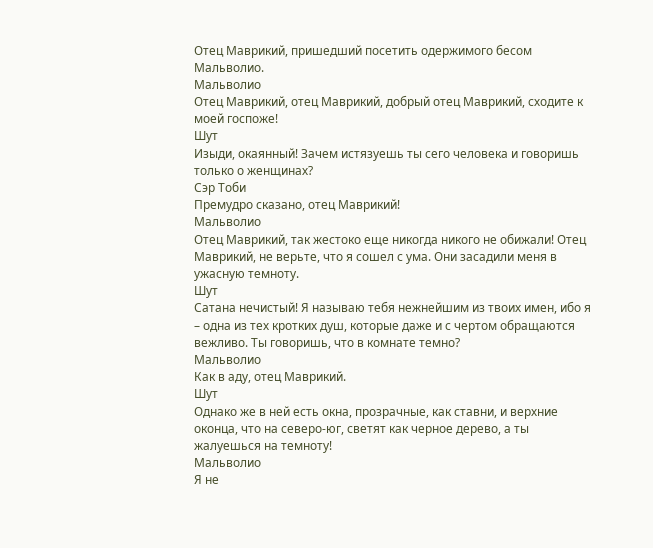Отец Маврикий, пришедший посетить одержимого бесом Мальволио.
Мальволио
Отец Маврикий, отец Маврикий, добрый отец Маврикий, сходите к моей госпоже!
Шут
Изыди, окаянный! Зачем истязуешь ты сего человека и говоришь только о женщинах?
Сэр Тоби
Премудро сказано, отец Маврикий!
Мальволио
Отец Маврикий, так жестоко еще никогда никого не обижали! Отец Маврикий, не верьте, что я сошел с ума. Они засадили меня в ужасную темноту.
Шут
Сатана нечистый! Я называю тебя нежнейшим из твоих имен, ибо я – одна из тех кротких душ, которые даже и с чертом обращаются вежливо. Ты говоришь, что в комнате темно?
Мальволио
Как в аду, отец Маврикий.
Шут
Однако же в ней есть окна, прозрачные, как ставни, и верхние оконца, что на северо-юг, светят как черное дерево, а ты жалуешься на темноту!
Мальволио
Я не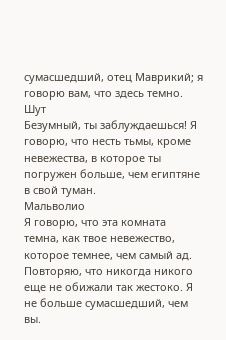сумасшедший, отец Маврикий; я говорю вам, что здесь темно.
Шут
Безумный, ты заблуждаешься! Я говорю, что несть тьмы, кроме невежества, в которое ты погружен больше, чем египтяне в свой туман.
Мальволио
Я говорю, что эта комната темна, как твое невежество, которое темнее, чем самый ад. Повторяю, что никогда никого еще не обижали так жестоко. Я не больше сумасшедший, чем вы.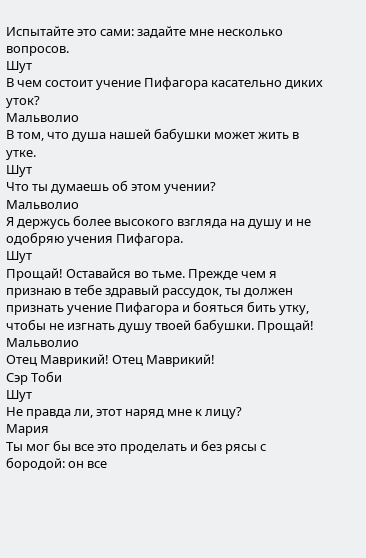Испытайте это сами: задайте мне несколько вопросов.
Шут
В чем состоит учение Пифагора касательно диких уток?
Мальволио
В том, что душа нашей бабушки может жить в утке.
Шут
Что ты думаешь об этом учении?
Мальволио
Я держусь более высокого взгляда на душу и не одобряю учения Пифагора.
Шут
Прощай! Оставайся во тьме. Прежде чем я признаю в тебе здравый рассудок, ты должен признать учение Пифагора и бояться бить утку, чтобы не изгнать душу твоей бабушки. Прощай!
Мальволио
Отец Маврикий! Отец Маврикий!
Сэр Тоби
Шут
Не правда ли, этот наряд мне к лицу?
Мария
Ты мог бы все это проделать и без рясы с бородой: он все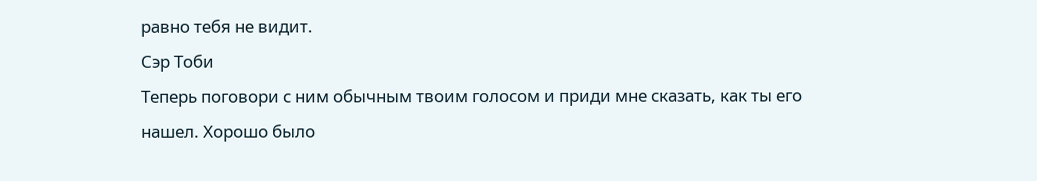равно тебя не видит.
Сэр Тоби
Теперь поговори с ним обычным твоим голосом и приди мне сказать, как ты его нашел. Хорошо было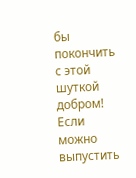бы покончить с этой шуткой добром! Если можно выпустить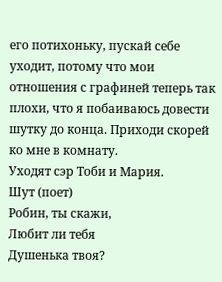его потихоньку, пускай себе уходит, потому что мои отношения с графиней теперь так плохи, что я побаиваюсь довести шутку до конца. Приходи скорей ко мне в комнату.
Уходят сэр Тоби и Мария.
Шут (поет)
Робин, ты скажи,
Любит ли тебя
Душенька твоя?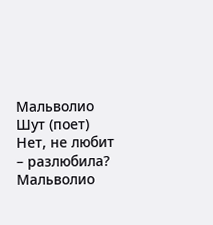Мальволио
Шут (поет)
Нет, не любит – разлюбила?
Мальволио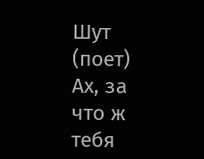Шут (поет)
Ах, за что ж тебя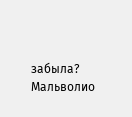забыла?
Мальволио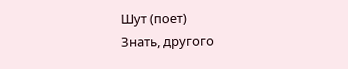Шут (поет)
Знать, другого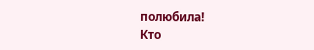полюбила!
Кто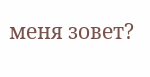меня зовет?